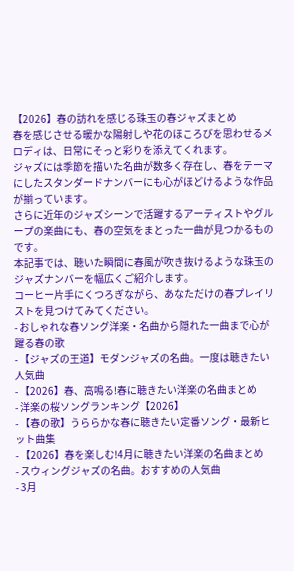【2026】春の訪れを感じる珠玉の春ジャズまとめ
春を感じさせる暖かな陽射しや花のほころびを思わせるメロディは、日常にそっと彩りを添えてくれます。
ジャズには季節を描いた名曲が数多く存在し、春をテーマにしたスタンダードナンバーにも心がほどけるような作品が揃っています。
さらに近年のジャズシーンで活躍するアーティストやグループの楽曲にも、春の空気をまとった一曲が見つかるものです。
本記事では、聴いた瞬間に春風が吹き抜けるような珠玉のジャズナンバーを幅広くご紹介します。
コーヒー片手にくつろぎながら、あなただけの春プレイリストを見つけてみてください。
- おしゃれな春ソング洋楽・名曲から隠れた一曲まで心が躍る春の歌
- 【ジャズの王道】モダンジャズの名曲。一度は聴きたい人気曲
- 【2026】春、高鳴る!春に聴きたい洋楽の名曲まとめ
- 洋楽の桜ソングランキング【2026】
- 【春の歌】うららかな春に聴きたい定番ソング・最新ヒット曲集
- 【2026】春を楽しむ!4月に聴きたい洋楽の名曲まとめ
- スウィングジャズの名曲。おすすめの人気曲
- 3月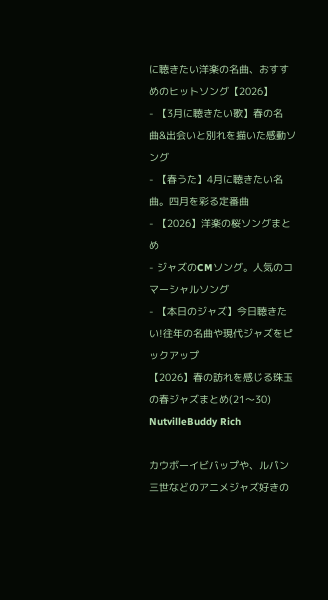に聴きたい洋楽の名曲、おすすめのヒットソング【2026】
- 【3月に聴きたい歌】春の名曲&出会いと別れを描いた感動ソング
- 【春うた】4月に聴きたい名曲。四月を彩る定番曲
- 【2026】洋楽の桜ソングまとめ
- ジャズのCMソング。人気のコマーシャルソング
- 【本日のジャズ】今日聴きたい!往年の名曲や現代ジャズをピックアップ
【2026】春の訪れを感じる珠玉の春ジャズまとめ(21〜30)
NutvilleBuddy Rich

カウボーイビバップや、ルパン三世などのアニメジャズ好きの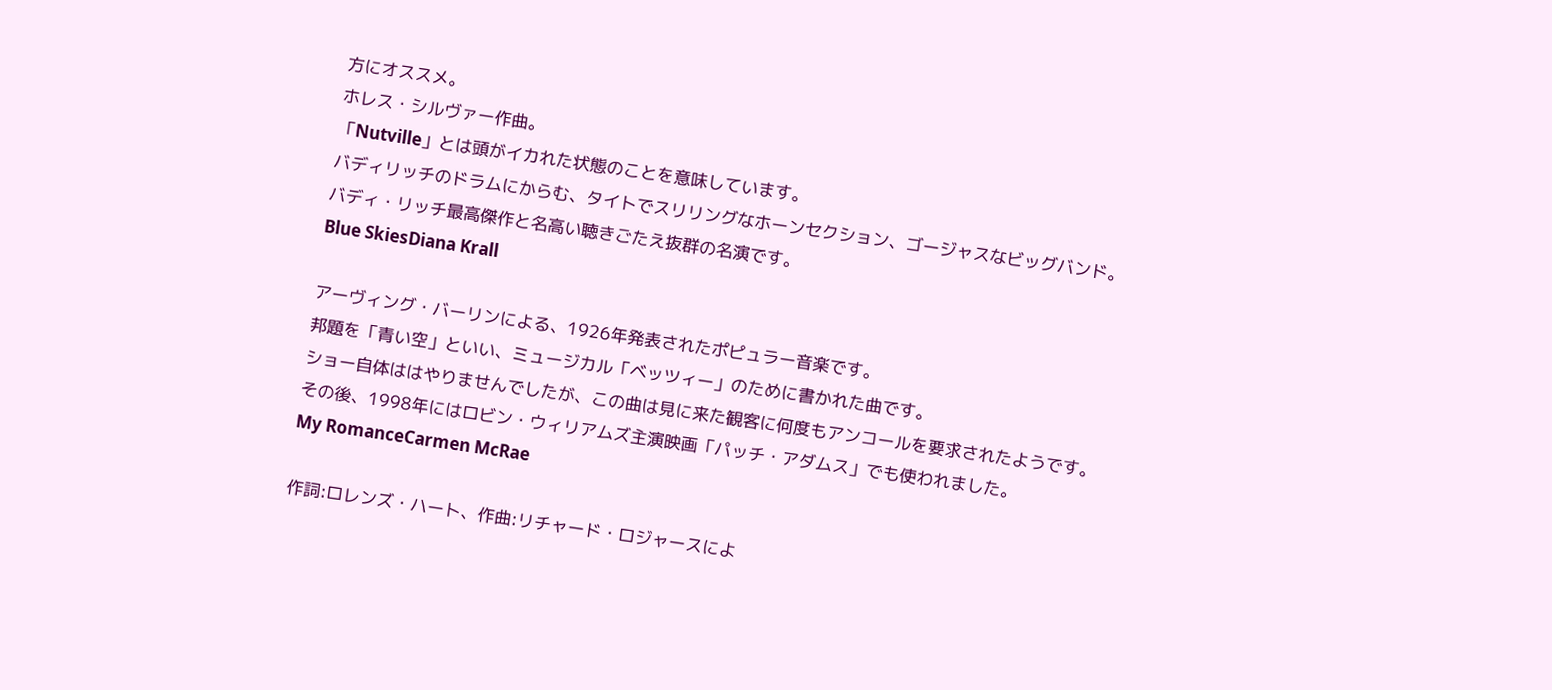方にオススメ。
ホレス・シルヴァー作曲。
「Nutville」とは頭がイカれた状態のことを意味しています。
バディリッチのドラムにからむ、タイトでスリリングなホーンセクション、ゴージャスなビッグバンド。
バディ・リッチ最高傑作と名高い聴きごたえ抜群の名演です。
Blue SkiesDiana Krall

アーヴィング・バーリンによる、1926年発表されたポピュラー音楽です。
邦題を「青い空」といい、ミュージカル「ベッツィー」のために書かれた曲です。
ショー自体ははやりませんでしたが、この曲は見に来た観客に何度もアンコールを要求されたようです。
その後、1998年にはロビン・ウィリアムズ主演映画「パッチ・アダムス」でも使われました。
My RomanceCarmen McRae

作詞:ロレンズ・ハート、作曲:リチャード・ロジャースによ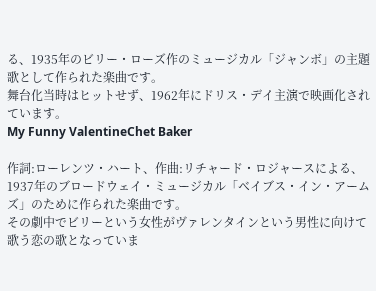る、1935年のビリー・ローズ作のミュージカル「ジャンボ」の主題歌として作られた楽曲です。
舞台化当時はヒットせず、1962年にドリス・デイ主演で映画化されています。
My Funny ValentineChet Baker

作詞:ローレンツ・ハート、作曲:リチャード・ロジャースによる、1937年のブロードウェイ・ミュージカル「ベイブス・イン・アームズ」のために作られた楽曲です。
その劇中でビリーという女性がヴァレンタインという男性に向けて歌う恋の歌となっていま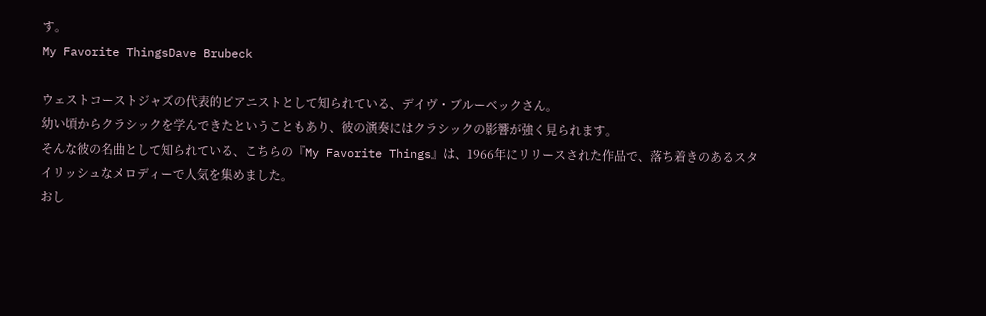す。
My Favorite ThingsDave Brubeck

ウェストコーストジャズの代表的ピアニストとして知られている、デイヴ・ブルーベックさん。
幼い頃からクラシックを学んできたということもあり、彼の演奏にはクラシックの影響が強く見られます。
そんな彼の名曲として知られている、こちらの『My Favorite Things』は、1966年にリリースされた作品で、落ち着きのあるスタイリッシュなメロディーで人気を集めました。
おし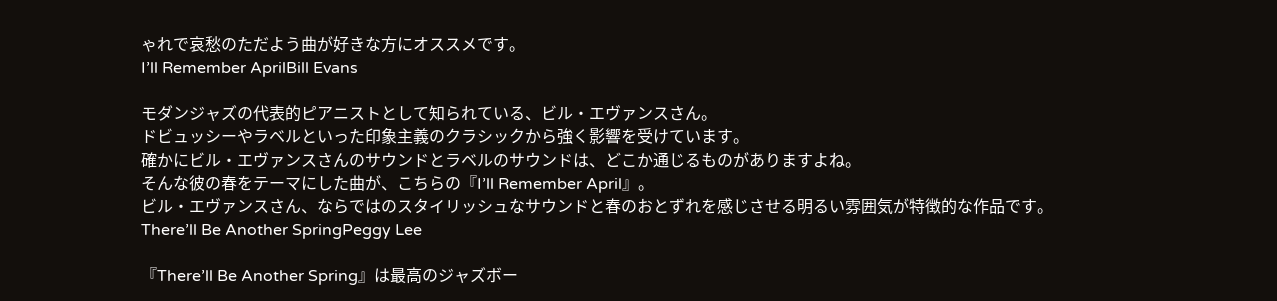ゃれで哀愁のただよう曲が好きな方にオススメです。
I’ll Remember AprilBill Evans

モダンジャズの代表的ピアニストとして知られている、ビル・エヴァンスさん。
ドビュッシーやラベルといった印象主義のクラシックから強く影響を受けています。
確かにビル・エヴァンスさんのサウンドとラベルのサウンドは、どこか通じるものがありますよね。
そんな彼の春をテーマにした曲が、こちらの『I’ll Remember April』。
ビル・エヴァンスさん、ならではのスタイリッシュなサウンドと春のおとずれを感じさせる明るい雰囲気が特徴的な作品です。
There’ll Be Another SpringPeggy Lee

『There’ll Be Another Spring』は最高のジャズボー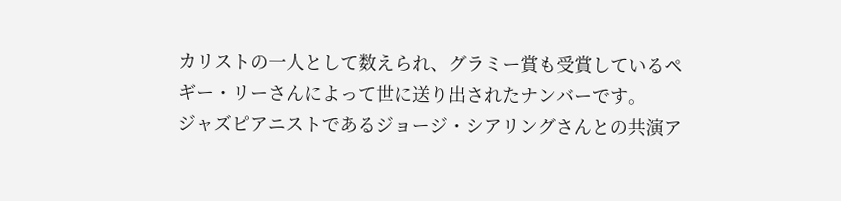カリストの一人として数えられ、グラミー賞も受賞しているペギー・リーさんによって世に送り出されたナンバーです。
ジャズピアニストであるジョージ・シアリングさんとの共演ア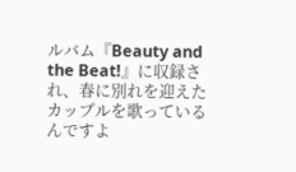ルバム『Beauty and the Beat!』に収録され、春に別れを迎えたカップルを歌っているんですよ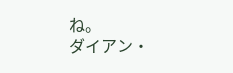ね。
ダイアン・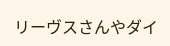リーヴスさんやダイ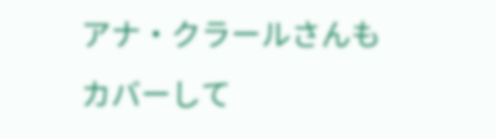アナ・クラールさんもカバーして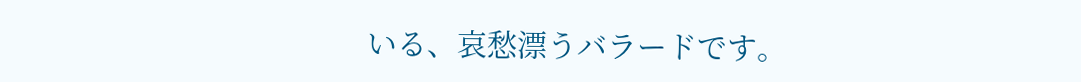いる、哀愁漂うバラードです。